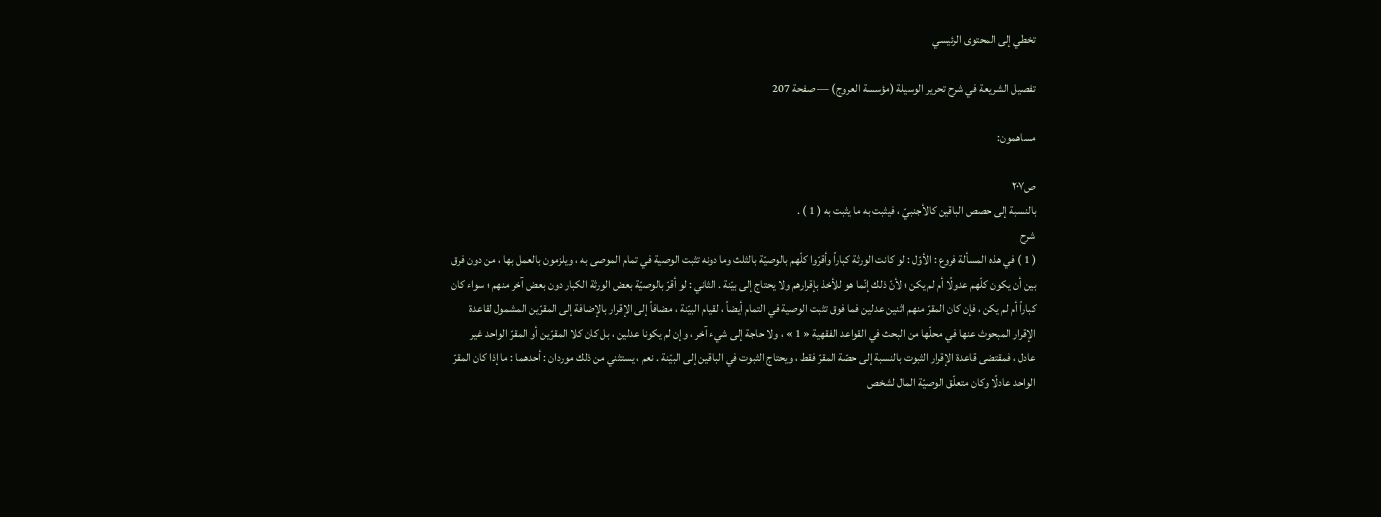تخطي إلى المحتوى الرئيسي

تفصيل الشريعة في شرح تحرير الوسيلة (مؤسسة العروج) — صفحة 207

مساهمون:

ص٢٠٧
بالنسبة إلى حصص الباقين كالأجنبيّ ، فيثبت به ما يثبت به ( 1 ) .
شرح
( 1 ) في هذه المسألة فروع : الأوّل : لو كانت الورثة كباراً وأقرّوا كلّهم بالوصيّة بالثلث وما دونه تثبت الوصية في تمام الموصى به ، ويلزمون بالعمل بها ، من دون فرق بين أن يكون كلّهم عدولًا أم لم يكن ؛ لأنّ ذلك إنّما هو للأخذ بإقرارهم ولا يحتاج إلى بيّنة . الثاني : لو أقرّ بالوصيّة بعض الورثة الكبار دون بعض آخر منهم ؛ سواء كان كباراً أم لم يكن ، فإن كان المقرّ منهم اثنين عدلين فما فوق تثبت الوصية في التمام أيضاً ، لقيام البيّنة ، مضافاً إلى الإقرار بالإضافة إلى المقرّين المشمول لقاعدة الإقرار المبحوث عنها في محلّها من البحث في القواعد الفقهية « 1 » ، ولا حاجة إلى شيء آخر ، وإن لم يكونا عدلين ، بل كان كلا المقرّين أو المقرّ الواحد غير عادل ، فمقتضى قاعدة الإقرار الثبوت بالنسبة إلى حصّة المقرّ فقط ، ويحتاج الثبوت في الباقين إلى البيّنة . نعم ، يستثني من ذلك موردان : أحدهما : ما إذا كان المقرّ الواحد عادلًا وكان متعلّق الوصيّة المال لشخص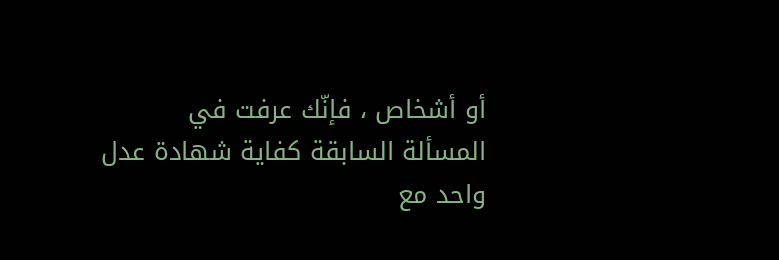أو أشخاص ، فإنّك عرفت في المسألة السابقة كفاية شهادة عدل واحد مع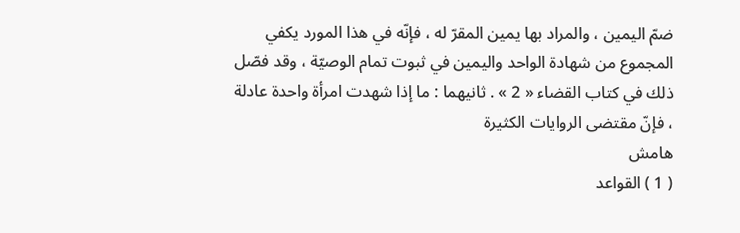ضمّ اليمين ، والمراد بها يمين المقرّ له ، فإنّه في هذا المورد يكفي المجموع من شهادة الواحد واليمين في ثبوت تمام الوصيّة ، وقد فصّل ذلك في كتاب القضاء « 2 » . ثانيهما : ما إذا شهدت امرأة واحدة عادلة ، فإنّ مقتضى الروايات الكثيرة
هامش
( 1 ) القواعد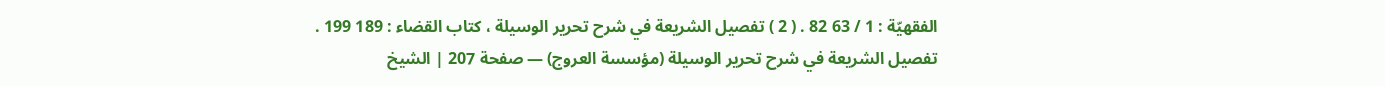الفقهيّة : 1 / 63 82 . ( 2 ) تفصيل الشريعة في شرح تحرير الوسيلة ، كتاب القضاء : 189 199 .
تفصيل الشريعة في شرح تحرير الوسيلة (مؤسسة العروج) — صفحة 207 | الشيخ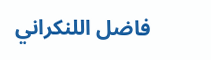فاضل اللنكراني